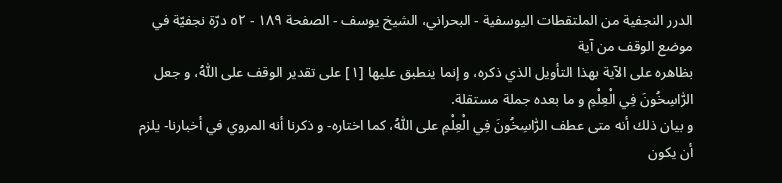الدرر النجفية من الملتقطات اليوسفية - البحراني، الشيخ يوسف - الصفحة ١٨٩ - ٥٢ درّة نجفيّة في موضع الوقف من آية
بظاهره على الآية بهذا التأويل الذي ذكره، و إنما ينطبق عليها [١] على تقدير الوقف على اللّٰهُ، و جعل الرّٰاسِخُونَ فِي الْعِلْمِ و ما بعده جملة مستقلة.
و بيان ذلك أنه متى عطف الرّٰاسِخُونَ فِي الْعِلْمِ على اللّٰهُ، كما اختاره- و ذكرنا أنه المروي في أخبارنا- يلزم أن يكون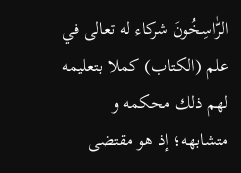الرّٰاسِخُونَ شركاء له تعالى في علم (الكتاب) كملا بتعليمه لهم ذلك محكمه و متشابهه؛ إذ هو مقتضى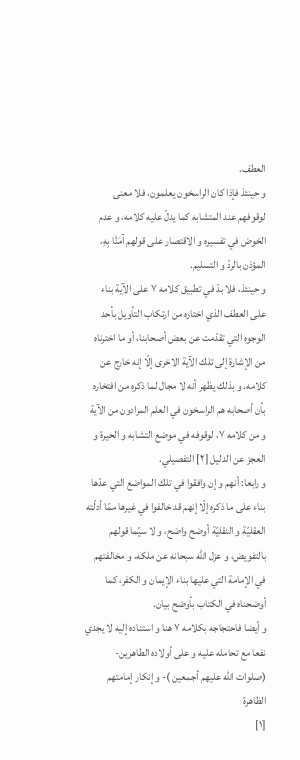العطف.
و حينئذ فإذا كان الراسخون يعلمون، فلا معنى لوقوفهم عند المتشابه كما يدلّ عليه كلامه، و عدم الخوض في تفسيره و الاقتصار على قولهم آمَنّٰا بِهِ، المؤذن بالردّ و التسليم.
و حينئذ، فلا بدّ في تطبيق كلامه ٧ على الآية بناء على العطف الذي اختاره من ارتكاب التأويل بأحد الوجوه التي تقدّمت عن بعض أصحابنا، أو ما اخترناه من الإشارة إلى تلك الآية الاخرى إلّا إنه خارج عن كلامه. و بذلك يظهر أنه لا مجال لما ذكره من افتخاره بأن أصحابه هم الراسخون في العلم المرادون من الآية و من كلامه ٧، لوقوفه في موضع التشابه و الحيرة و العجز عن الدليل [٢] التفصيلي.
و رابعا: أنهم و إن وافقوا في تلك المواضع التي عدّها بناء على ما ذكره إلّا إنهم قد خالفوا في غيرها ممّا أدلّته العقليّة و النقليّة أوضح واضح، و لا سيّما قولهم بالتفويض، و عزل اللّه سبحانه عن ملكه، و مخالفتهم في الإمامة التي عليها بناء الإيمان و الكفر، كما أوضحناه في الكتاب بأوضح بيان.
و أيضا فاحتجاجه بكلامه ٧ هنا و استناده إليه لا يجدي نفعا مع تحامله عليه و على أولاده الطاهرين- (صلوات اللّه عليهم أجمعين )- و إنكار إمامتهم الظاهرة
[١]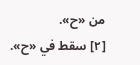من «ح».
[٢] سقط في «ح».